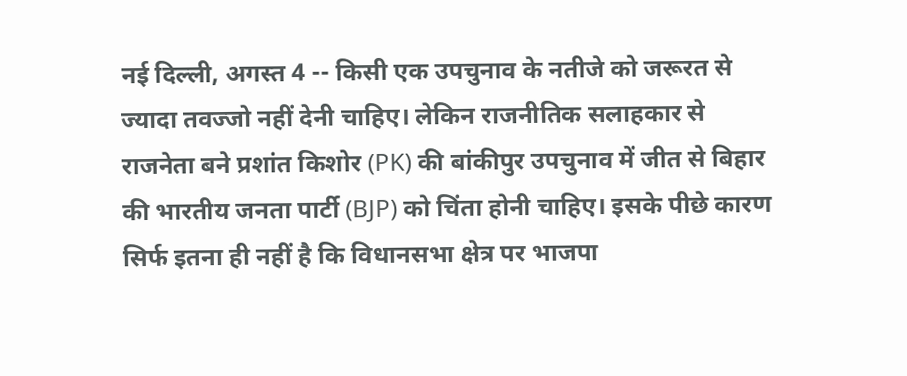नई दिल्ली, अगस्त 4 -- किसी एक उपचुनाव के नतीजे को जरूरत से ज्यादा तवज्जो नहीं देनी चाहिए। लेकिन राजनीतिक सलाहकार से राजनेता बने प्रशांत किशोर (PK) की बांकीपुर उपचुनाव में जीत से बिहार की भारतीय जनता पार्टी (BJP) को चिंता होनी चाहिए। इसके पीछे कारण सिर्फ इतना ही नहीं है कि विधानसभा क्षेत्र पर भाजपा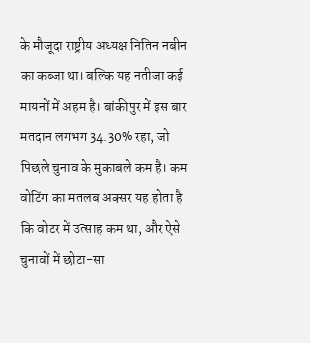के मौजूदा राष्ट्रीय अध्यक्ष नितिन नबीन का कब्जा था। बल्कि यह नतीजा कई मायनों में अहम है। बांकीपुर में इस बार मतदान लगभग 34.30% रहा, जो पिछले चुनाव के मुकाबले कम है। कम वोटिंग का मतलब अक्सर यह होता है कि वोटर में उत्साह कम था, और ऐसे चुनावों में छोटा-सा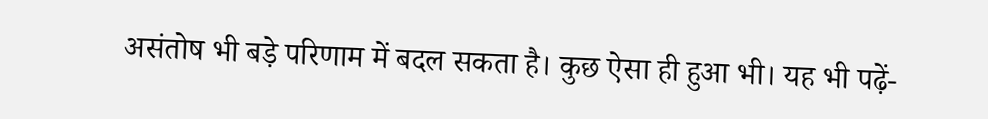असंतोष भी बड़े परिणाम में बदल सकता है। कुछ ऐसा ही हुआ भी। यह भी पढ़ें-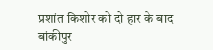प्रशांत किशोर को दो हार के बाद बांकीपुर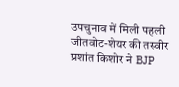उपचुनाव में मिली पहली जीतवोट-शेयर की तस्वीर प्रशांत किशोर ने BJP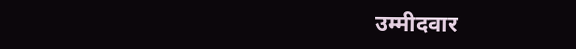उम्मीदवार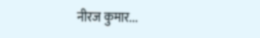नीरज कुमार...